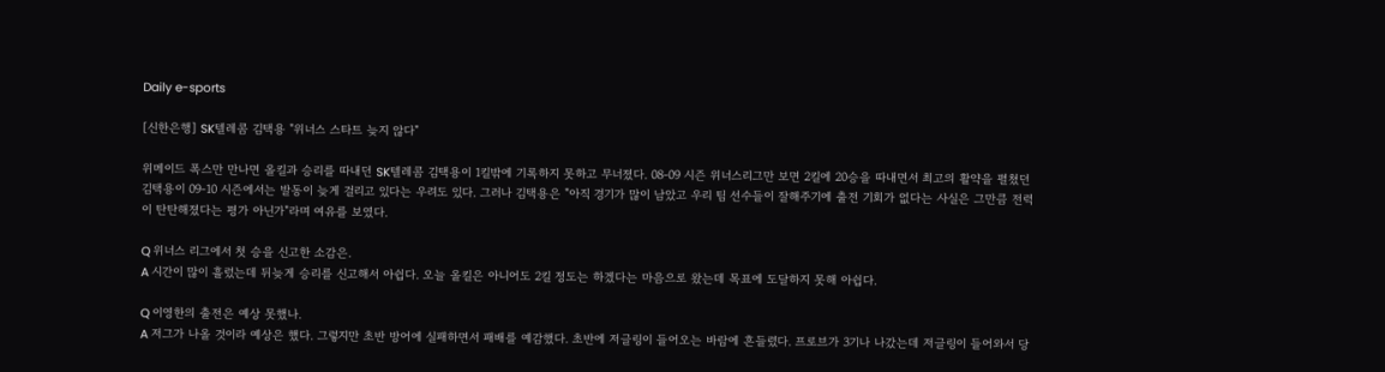Daily e-sports

[신한은행] SK텔레콤 김택용 "위너스 스타트 늦지 않다"

위메이드 폭스만 만나면 올킬과 승리를 따내던 SK텔레콤 김택용이 1킬밖에 기록하지 못하고 무너졌다. 08-09 시즌 위너스리그만 보면 2킬에 20승을 따내면서 최고의 활약을 펼쳤던 김택용이 09-10 시즌에서는 발동이 늦게 걸리고 있다는 우려도 있다. 그러나 김택용은 "아직 경기가 많이 남았고 우리 팀 선수들이 잘해주기에 출전 기회가 없다는 사실은 그만큼 전력이 탄탄해졌다는 평가 아닌가"라며 여유를 보였다.

Q 위너스 리그에서 첫 승을 신고한 소감은.
A 시간이 많이 흘렀는데 뒤늦게 승리를 신고해서 아쉽다. 오늘 올킬은 아니어도 2킬 정도는 하겠다는 마음으로 왔는데 목표에 도달하지 못해 아쉽다.

Q 이영한의 출전은 예상 못했나.
A 저그가 나올 것이라 예상은 했다. 그렇지만 초반 방어에 실패하면서 패배를 예감했다. 초반에 저글링이 들어오는 바람에 흔들렸다. 프로브가 3기나 나갔는데 저글링이 들어와서 당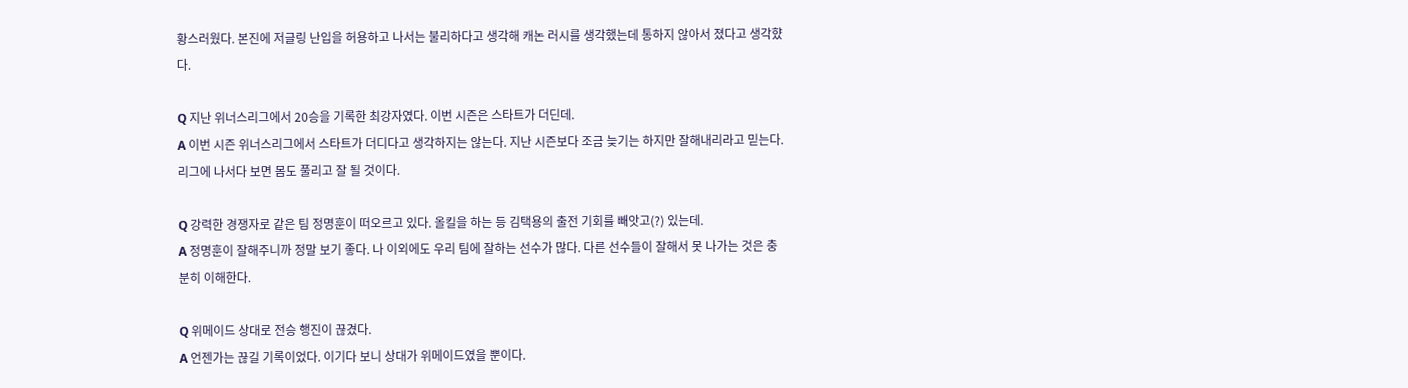황스러웠다. 본진에 저글링 난입을 허용하고 나서는 불리하다고 생각해 캐논 러시를 생각했는데 통하지 않아서 졌다고 생각햤다.

Q 지난 위너스리그에서 20승을 기록한 최강자였다. 이번 시즌은 스타트가 더딘데.
A 이번 시즌 위너스리그에서 스타트가 더디다고 생각하지는 않는다. 지난 시즌보다 조금 늦기는 하지만 잘해내리라고 믿는다. 리그에 나서다 보면 몸도 풀리고 잘 될 것이다.

Q 강력한 경쟁자로 같은 팀 정명훈이 떠오르고 있다. 올킬을 하는 등 김택용의 출전 기회를 빼앗고(?) 있는데.
A 정명훈이 잘해주니까 정말 보기 좋다. 나 이외에도 우리 팀에 잘하는 선수가 많다. 다른 선수들이 잘해서 못 나가는 것은 충분히 이해한다.

Q 위메이드 상대로 전승 행진이 끊겼다.
A 언젠가는 끊길 기록이었다. 이기다 보니 상대가 위메이드였을 뿐이다.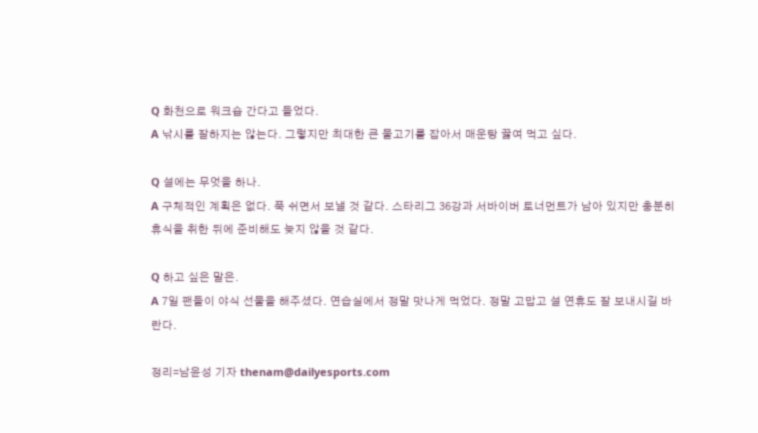Q 화천으로 워크숍 간다고 들었다.
A 낚시를 잘하지는 않는다. 그렇지만 최대한 큰 물고기를 잡아서 매운탕 끓여 먹고 싶다.

Q 설에는 무엇을 하나.
A 구체적인 계획은 없다. 푹 쉬면서 보낼 것 같다. 스타리그 36강과 서바이버 토너먼트가 남아 있지만 충분히 휴식을 취한 뒤에 준비해도 늦지 않을 것 같다.

Q 하고 싶은 말은.
A 7일 팬들이 야식 선물을 해주셨다. 연습실에서 정말 맛나게 먹었다. 정말 고맙고 설 연휴도 잘 보내시길 바란다.

정리=남윤성 기자 thenam@dailyesports.com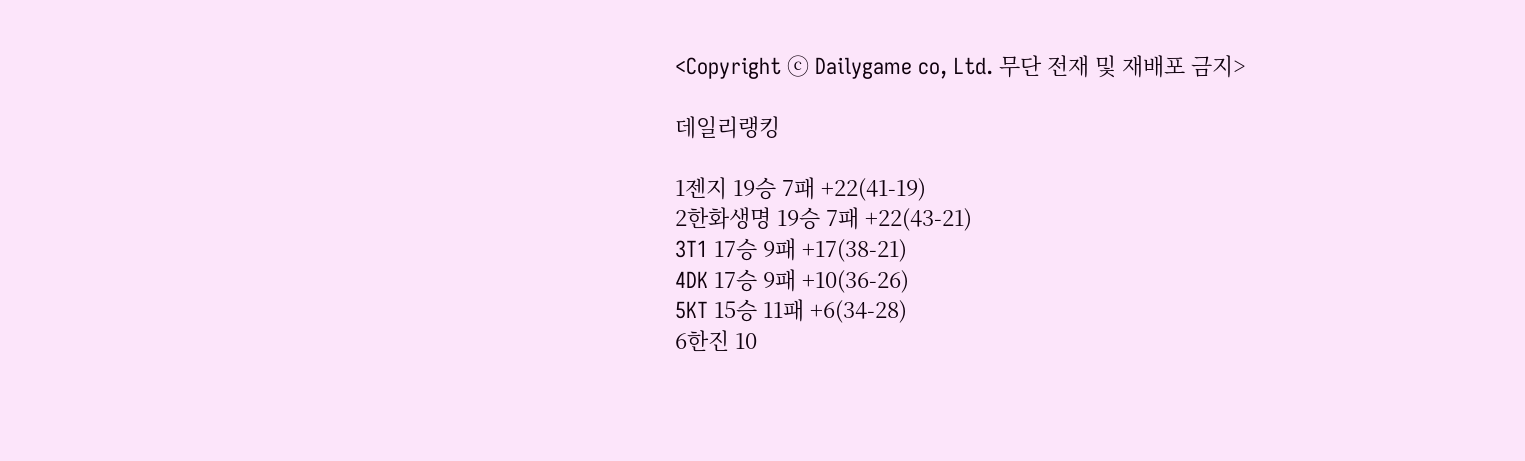<Copyright ⓒ Dailygame co, Ltd. 무단 전재 및 재배포 금지>

데일리랭킹

1젠지 19승 7패 +22(41-19)
2한화생명 19승 7패 +22(43-21)
3T1 17승 9패 +17(38-21)
4DK 17승 9패 +10(36-26)
5KT 15승 11패 +6(34-28)
6한진 10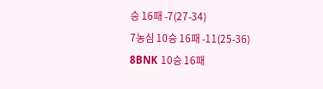승 16패 -7(27-34)
7농심 10승 16패 -11(25-36)
8BNK 10승 16패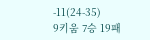-11(24-35)
9키움 7승 19패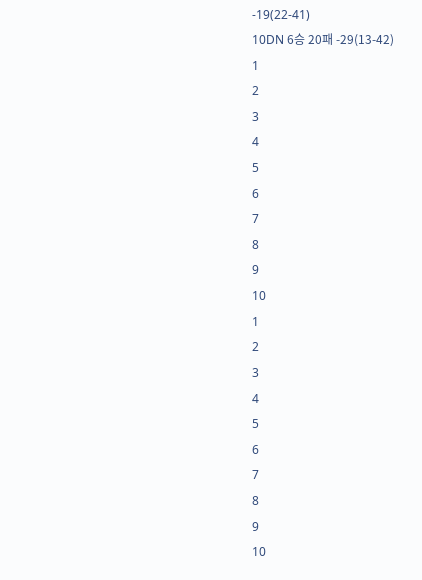-19(22-41)
10DN 6승 20패 -29(13-42)
1
2
3
4
5
6
7
8
9
10
1
2
3
4
5
6
7
8
9
10